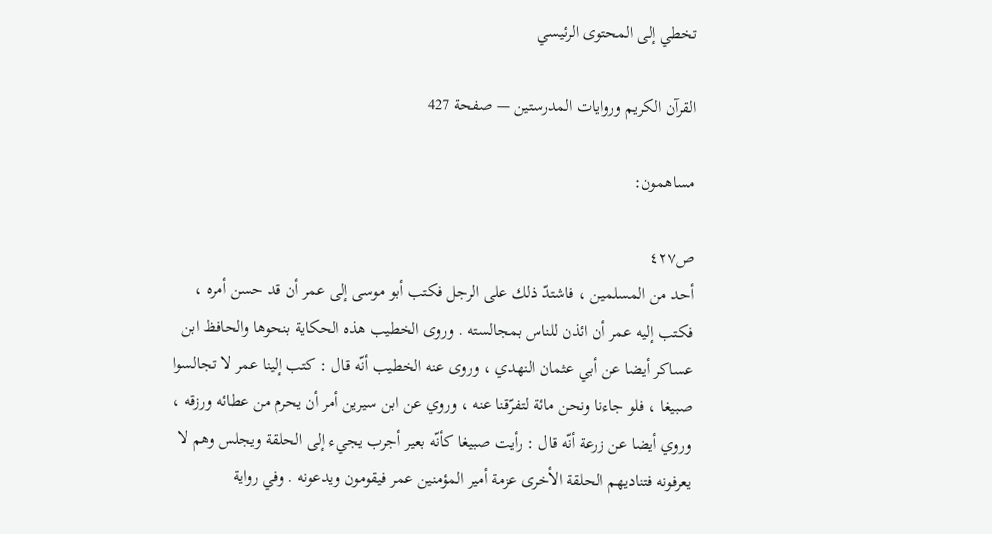تخطي إلى المحتوى الرئيسي

القرآن الكريم وروايات المدرستين — صفحة 427

مساهمون:

ص٤٢٧
أحد من المسلمين ، فاشتدّ ذلك على الرجل فكتب أبو موسى إلى عمر أن قد حسن أمره ، فكتب إليه عمر أن ائذن للناس بمجالسته . وروى الخطيب هذه الحكاية بنحوها والحافظ ابن عساكر أيضا عن أبي عثمان النهدي ، وروى عنه الخطيب أنّه قال : كتب إلينا عمر لا تجالسوا صبيغا ، فلو جاءنا ونحن مائة لتفرّقنا عنه ، وروي عن ابن سيرين أمر أن يحرم من عطائه ورزقه ، وروي أيضا عن زرعة أنّه قال : رأيت صبيغا كأنّه بعير أجرب يجيء إلى الحلقة ويجلس وهم لا يعرفونه فتناديهم الحلقة الأخرى عزمة أمير المؤمنين عمر فيقومون ويدعونه . وفي رواية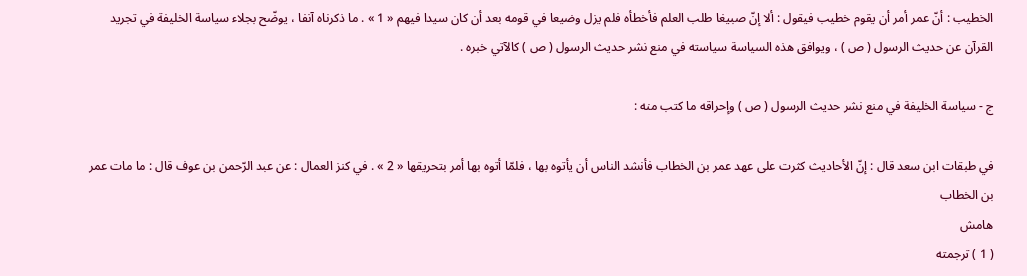الخطيب : أنّ عمر أمر أن يقوم خطيب فيقول : ألا إنّ صبيغا طلب العلم فأخطأه فلم يزل وضيعا في قومه بعد أن كان سيدا فيهم « 1 » . ما ذكرناه آنفا ، يوضّح بجلاء سياسة الخليفة في تجريد القرآن عن حديث الرسول ( ص ) ، ويوافق هذه السياسة سياسته في منع نشر حديث الرسول ( ص ) كالآتي خبره .

ج - سياسة الخليفة في منع نشر حديث الرسول ( ص ) وإحراقه ما كتب منه :

في طبقات ابن سعد قال : إنّ الأحاديث كثرت على عهد عمر بن الخطاب فأنشد الناس أن يأتوه بها ، فلمّا أتوه بها أمر بتحريقها « 2 » . في كنز العمال : عن عبد الرّحمن بن عوف قال : ما مات عمر بن الخطاب
هامش
( 1 ) ترجمته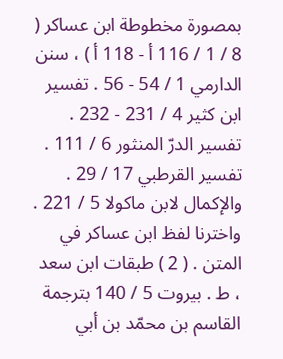بمصورة مخطوطة ابن عساكر ( 8 / 1 / 116 أ - 118 أ ) ، سنن الدارمي 1 / 54 - 56 . تفسير ابن كثير 4 / 231 - 232 . تفسير الدرّ المنثور 6 / 111 . تفسير القرطبي 17 / 29 . والإكمال لابن ماكولا 5 / 221 . واخترنا لفظ ابن عساكر في المتن . ( 2 ) طبقات ابن سعد ، ط . بيروت 5 / 140 بترجمة القاسم بن محمّد بن أبي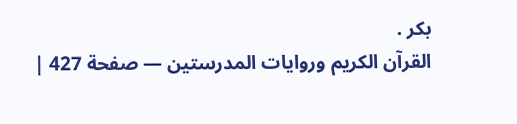بكر .
القرآن الكريم وروايات المدرستين — صفحة 427 |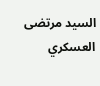السيد مرتضى العسكري